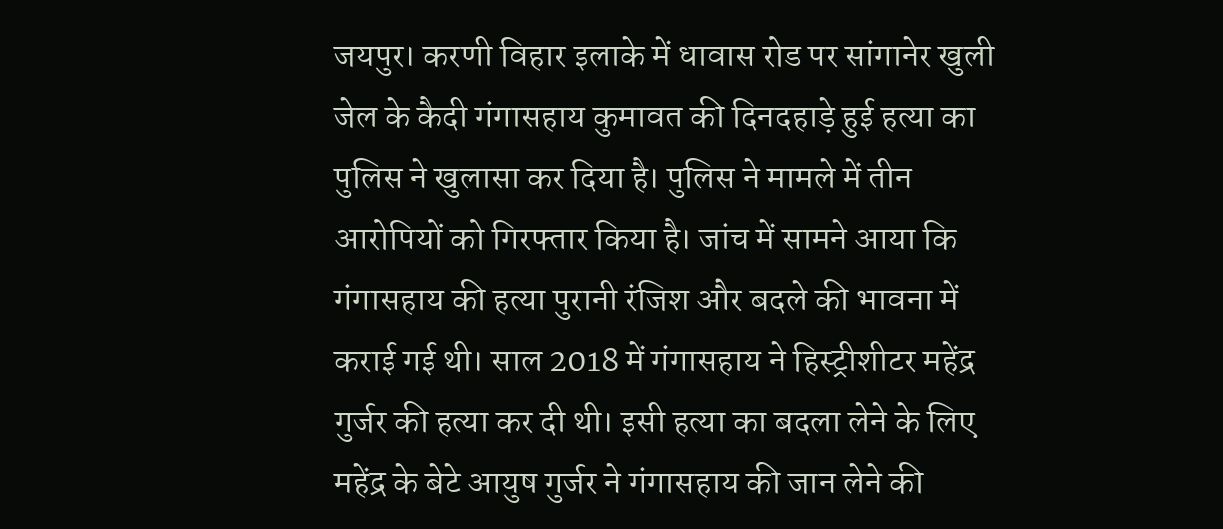जयपुर। करणी विहार इलाके में धावास रोड पर सांगानेर खुली जेल के कैदी गंगासहाय कुमावत की दिनदहाड़े हुई हत्या का पुलिस ने खुलासा कर दिया है। पुलिस ने मामले में तीन आरोपियों को गिरफ्तार किया है। जांच में सामने आया कि गंगासहाय की हत्या पुरानी रंजिश और बदले की भावना में कराई गई थी। साल 2018 में गंगासहाय ने हिस्ट्रीशीटर महेंद्र गुर्जर की हत्या कर दी थी। इसी हत्या का बदला लेने के लिए महेंद्र के बेटे आयुष गुर्जर ने गंगासहाय की जान लेने की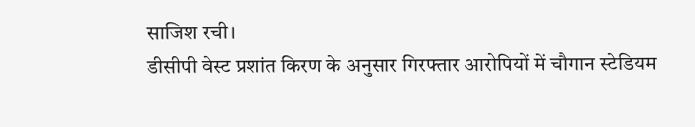साजिश रची।
डीसीपी वेस्ट प्रशांत किरण के अनुसार गिरफ्तार आरोपियों में चौगान स्टेडियम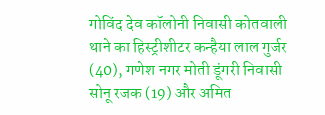गोविंद देव कॉलोनी निवासी कोतवाली थाने का हिस्ट्रीशीटर कन्हैया लाल गुर्जर (40), गणेश नगर मोती डूंगरी निवासी सोनू रजक (19) और अमित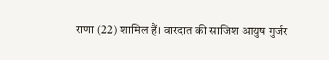राणा (22) शामिल हैं। वारदात की साजिश आयुष गुर्जर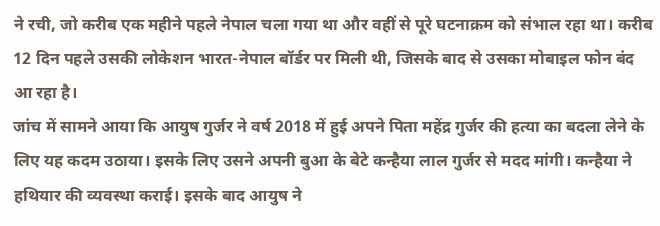ने रची, जो करीब एक महीने पहले नेपाल चला गया था और वहीं से पूरे घटनाक्रम को संभाल रहा था। करीब 12 दिन पहले उसकी लोकेशन भारत-नेपाल बॉर्डर पर मिली थी, जिसके बाद से उसका मोबाइल फोन बंद आ रहा है।
जांच में सामने आया कि आयुष गुर्जर ने वर्ष 2018 में हुई अपने पिता महेंद्र गुर्जर की हत्या का बदला लेने के लिए यह कदम उठाया। इसके लिए उसने अपनी बुआ के बेटे कन्हैया लाल गुर्जर से मदद मांगी। कन्हैया ने हथियार की व्यवस्था कराई। इसके बाद आयुष ने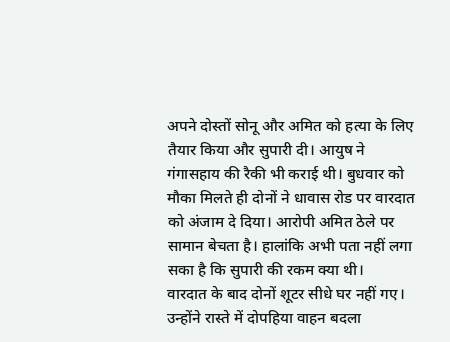अपने दोस्तों सोनू और अमित को हत्या के लिए तैयार किया और सुपारी दी। आयुष ने गंगासहाय की रैकी भी कराई थी। बुधवार को मौका मिलते ही दोनों ने धावास रोड पर वारदात को अंजाम दे दिया। आरोपी अमित ठेले पर सामान बेचता है। हालांकि अभी पता नहीं लगा सका है कि सुपारी की रकम क्या थी।
वारदात के बाद दोनों शूटर सीधे घर नहीं गए। उन्होंने रास्ते में दोपहिया वाहन बदला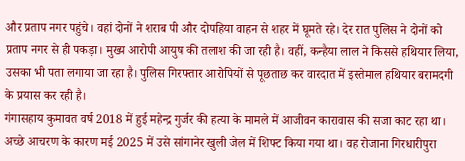और प्रताप नगर पहुंचे। वहां दोनों ने शराब पी और दोपहिया वाहन से शहर में घूमते रहे। देर रात पुलिस ने दोनों को प्रताप नगर से ही पकड़ा। मुख्य आरोपी आयुष की तलाश की जा रही है। वहीं, कन्हैया लाल ने किससे हथियार लिया, उसका भी पता लगाया जा रहा है। पुलिस गिरफ्तार आरोपियों से पूछताछ कर वारदात में इस्तेमाल हथियार बरामदगी के प्रयास कर रही है।
गंगासहाय कुमावत वर्ष 2018 में हुई महेन्द्र गुर्जर की हत्या के मामले में आजीवन कारावास की सजा काट रहा था। अच्छे आचरण के कारण मई 2025 में उसे सांगानेर खुली जेल में शिफ्ट किया गया था। वह रोजाना गिरधारीपुरा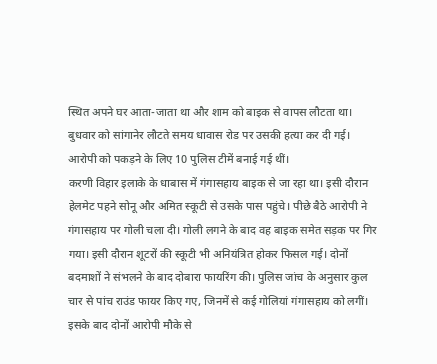स्थित अपने घर आता-जाता था और शाम को बाइक से वापस लौटता था। बुधवार को सांगानेर लौटते समय धावास रोड पर उसकी हत्या कर दी गई। आरोपी को पकड़ने के लिए 10 पुलिस टीमें बनाई गई थीं।
करणी विहार इलाके के धाबास में गंगासहाय बाइक से जा रहा था। इसी दौरान हेलमेट पहने सोनू और अमित स्कूटी से उसके पास पहुंचे। पीछे बैठे आरोपी ने गंगासहाय पर गोली चला दी। गोली लगने के बाद वह बाइक समेत सड़क पर गिर गया। इसी दौरान शूटरों की स्कूटी भी अनियंत्रित होकर फिसल गई। दोनों बदमाशों ने संभलने के बाद दोबारा फायरिंग की। पुलिस जांच के अनुसार कुल चार से पांच राउंड फायर किए गए, जिनमें से कई गोलियां गंगासहाय को लगीं। इसके बाद दोनों आरोपी मौके से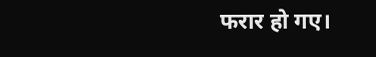फरार हो गए।